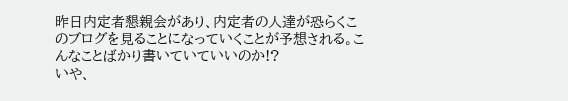昨日内定者懇親会があり、内定者の人達が恐らくこのブログを見ることになっていくことが予想される。こんなことばかり書いていていいのか!?
いや、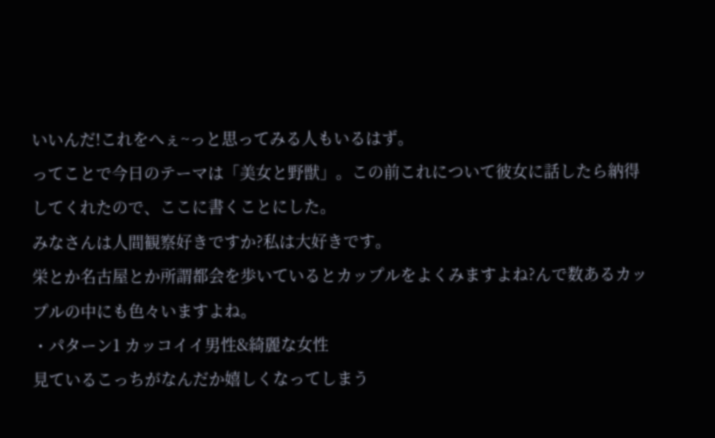いいんだ!これをへぇ~っと思ってみる人もいるはず。
ってことで今日のテーマは「美女と野獣」。この前これについて彼女に話したら納得してくれたので、ここに書くことにした。
みなさんは人間観察好きですか?私は大好きです。
栄とか名古屋とか所謂都会を歩いているとカップルをよくみますよね?んで数あるカップルの中にも色々いますよね。
・パターン1 カッコイイ男性&綺麗な女性
見ているこっちがなんだか嬉しくなってしまう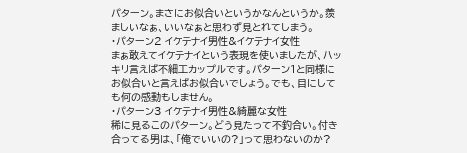パターン。まさにお似合いというかなんというか。羨ましいなぁ、いいなぁと思わず見とれてしまう。
・パターン2 イケテナイ男性&イケテナイ女性
まぁ敢えてイケテナイという表現を使いましたが、ハッキリ言えば不細工カップルです。パターン1と同様にお似合いと言えばお似合いでしょう。でも、目にしても何の感動もしません。
・パターン3 イケテナイ男性&綺麗な女性
稀に見るこのパターン。どう見たって不釣合い。付き合ってる男は、「俺でいいの?」って思わないのか?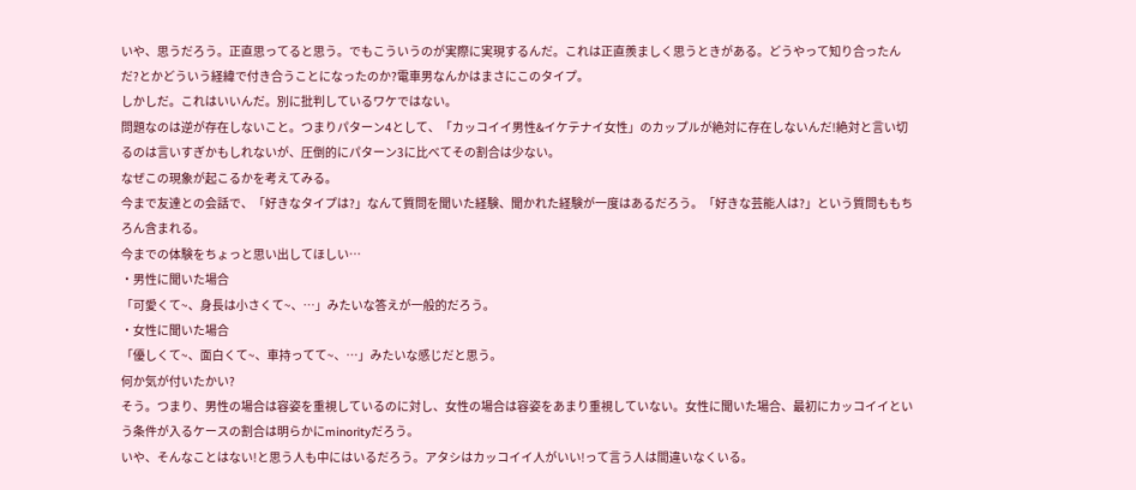いや、思うだろう。正直思ってると思う。でもこういうのが実際に実現するんだ。これは正直羨ましく思うときがある。どうやって知り合ったんだ?とかどういう経緯で付き合うことになったのか?電車男なんかはまさにこのタイプ。
しかしだ。これはいいんだ。別に批判しているワケではない。
問題なのは逆が存在しないこと。つまりパターン4として、「カッコイイ男性&イケテナイ女性」のカップルが絶対に存在しないんだ!絶対と言い切るのは言いすぎかもしれないが、圧倒的にパターン3に比べてその割合は少ない。
なぜこの現象が起こるかを考えてみる。
今まで友達との会話で、「好きなタイプは?」なんて質問を聞いた経験、聞かれた経験が一度はあるだろう。「好きな芸能人は?」という質問ももちろん含まれる。
今までの体験をちょっと思い出してほしい…
・男性に聞いた場合
「可愛くて~、身長は小さくて~、…」みたいな答えが一般的だろう。
・女性に聞いた場合
「優しくて~、面白くて~、車持ってて~、…」みたいな感じだと思う。
何か気が付いたかい?
そう。つまり、男性の場合は容姿を重視しているのに対し、女性の場合は容姿をあまり重視していない。女性に聞いた場合、最初にカッコイイという条件が入るケースの割合は明らかにminorityだろう。
いや、そんなことはない!と思う人も中にはいるだろう。アタシはカッコイイ人がいい!って言う人は間違いなくいる。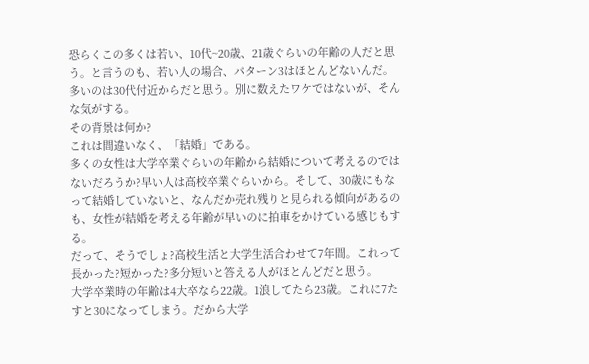恐らくこの多くは若い、10代~20歳、21歳ぐらいの年齢の人だと思う。と言うのも、若い人の場合、パターン3はほとんどないんだ。多いのは30代付近からだと思う。別に数えたワケではないが、そんな気がする。
その背景は何か?
これは間違いなく、「結婚」である。
多くの女性は大学卒業ぐらいの年齢から結婚について考えるのではないだろうか?早い人は高校卒業ぐらいから。そして、30歳にもなって結婚していないと、なんだか売れ残りと見られる傾向があるのも、女性が結婚を考える年齢が早いのに拍車をかけている感じもする。
だって、そうでしょ?高校生活と大学生活合わせて7年間。これって長かった?短かった?多分短いと答える人がほとんどだと思う。
大学卒業時の年齢は4大卒なら22歳。1浪してたら23歳。これに7たすと30になってしまう。だから大学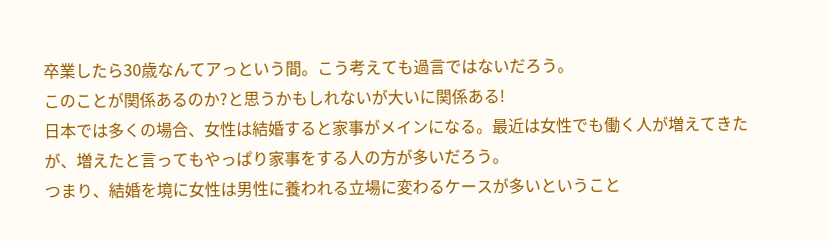卒業したら30歳なんてアっという間。こう考えても過言ではないだろう。
このことが関係あるのか?と思うかもしれないが大いに関係ある!
日本では多くの場合、女性は結婚すると家事がメインになる。最近は女性でも働く人が増えてきたが、増えたと言ってもやっぱり家事をする人の方が多いだろう。
つまり、結婚を境に女性は男性に養われる立場に変わるケースが多いということ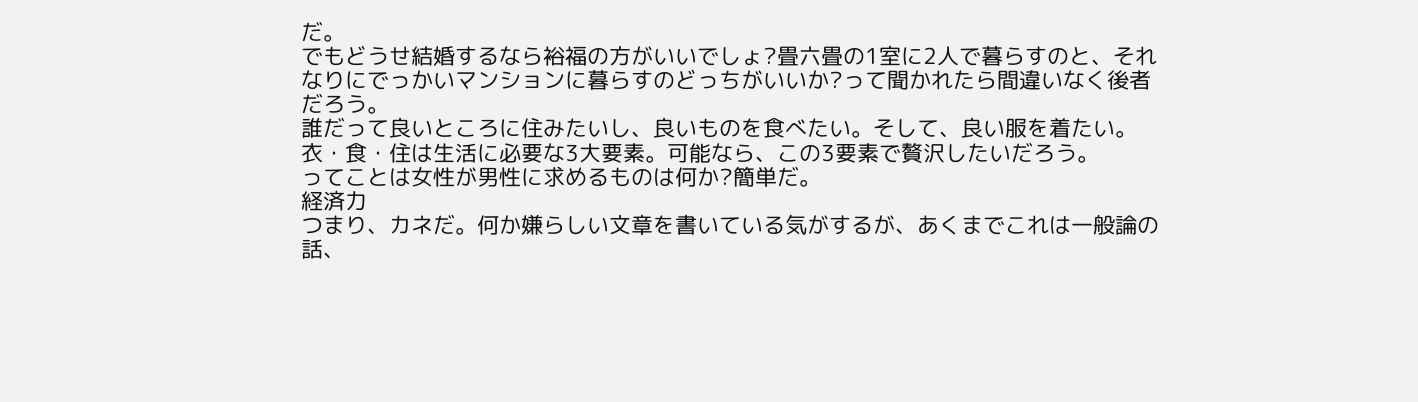だ。
でもどうせ結婚するなら裕福の方がいいでしょ?畳六畳の1室に2人で暮らすのと、それなりにでっかいマンションに暮らすのどっちがいいか?って聞かれたら間違いなく後者だろう。
誰だって良いところに住みたいし、良いものを食べたい。そして、良い服を着たい。衣・食・住は生活に必要な3大要素。可能なら、この3要素で贅沢したいだろう。
ってことは女性が男性に求めるものは何か?簡単だ。
経済力
つまり、カネだ。何か嫌らしい文章を書いている気がするが、あくまでこれは一般論の話、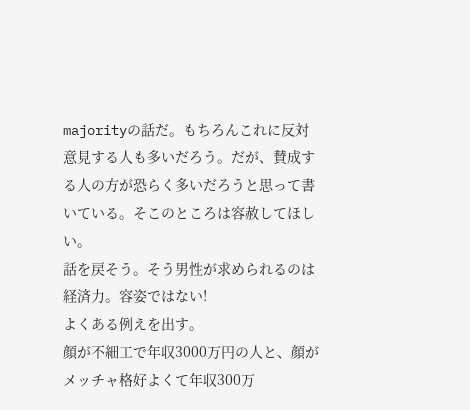majorityの話だ。もちろんこれに反対意見する人も多いだろう。だが、賛成する人の方が恐らく多いだろうと思って書いている。そこのところは容赦してほしい。
話を戻そう。そう男性が求められるのは経済力。容姿ではない!
よくある例えを出す。
顔が不細工で年収3000万円の人と、顔がメッチャ格好よくて年収300万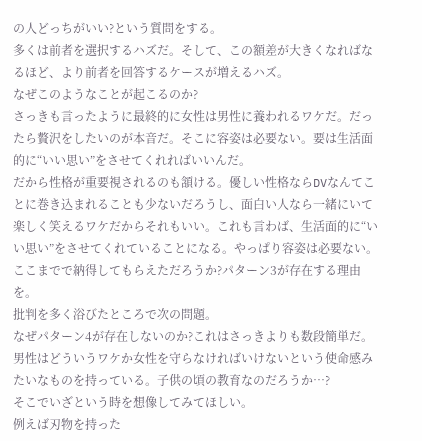の人どっちがいい?という質問をする。
多くは前者を選択するハズだ。そして、この額差が大きくなればなるほど、より前者を回答するケースが増えるハズ。
なぜこのようなことが起こるのか?
さっきも言ったように最終的に女性は男性に養われるワケだ。だったら贅沢をしたいのが本音だ。そこに容姿は必要ない。要は生活面的に“いい思い”をさせてくれればいいんだ。
だから性格が重要視されるのも頷ける。優しい性格ならDVなんてことに巻き込まれることも少ないだろうし、面白い人なら一緒にいて楽しく笑えるワケだからそれもいい。これも言わば、生活面的に“いい思い”をさせてくれていることになる。やっぱり容姿は必要ない。
ここまでで納得してもらえただろうか?パターン3が存在する理由を。
批判を多く浴びたところで次の問題。
なぜパターン4が存在しないのか?これはさっきよりも数段簡単だ。
男性はどういうワケか女性を守らなければいけないという使命感みたいなものを持っている。子供の頃の教育なのだろうか…?
そこでいざという時を想像してみてほしい。
例えば刃物を持った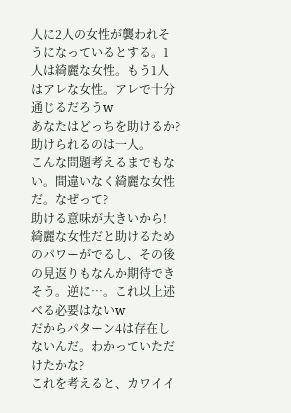人に2人の女性が襲われそうになっているとする。1人は綺麗な女性。もう1人はアレな女性。アレで十分通じるだろうw
あなたはどっちを助けるか?助けられるのは一人。
こんな問題考えるまでもない。間違いなく綺麗な女性だ。なぜって?
助ける意味が大きいから!
綺麗な女性だと助けるためのパワーがでるし、その後の見返りもなんか期待できそう。逆に…。これ以上述べる必要はないw
だからパターン4は存在しないんだ。わかっていただけたかな?
これを考えると、カワイイ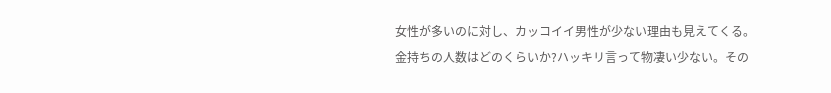女性が多いのに対し、カッコイイ男性が少ない理由も見えてくる。
金持ちの人数はどのくらいか?ハッキリ言って物凄い少ない。その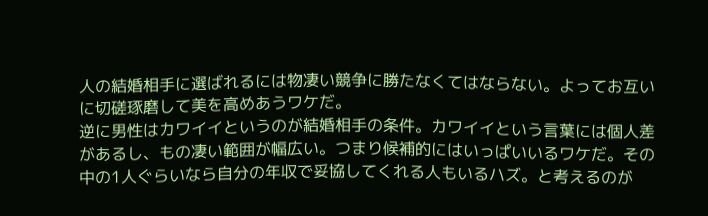人の結婚相手に選ばれるには物凄い競争に勝たなくてはならない。よってお互いに切磋琢磨して美を高めあうワケだ。
逆に男性はカワイイというのが結婚相手の条件。カワイイという言葉には個人差があるし、もの凄い範囲が幅広い。つまり候補的にはいっぱいいるワケだ。その中の1人ぐらいなら自分の年収で妥協してくれる人もいるハズ。と考えるのが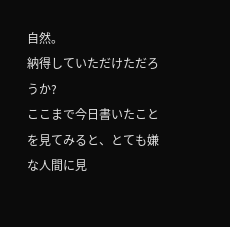自然。
納得していただけただろうか?
ここまで今日書いたことを見てみると、とても嫌な人間に見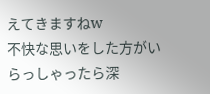えてきますねw
不快な思いをした方がいらっしゃったら深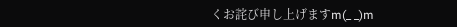くお詫び申し上げますm(_ _)m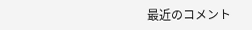最近のコメント